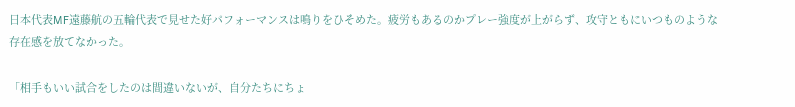日本代表MF遠藤航の五輪代表で見せた好パフォーマンスは鳴りをひそめた。疲労もあるのかプレー強度が上がらず、攻守ともにいつものような存在感を放てなかった。

「相手もいい試合をしたのは間違いないが、自分たちにちょ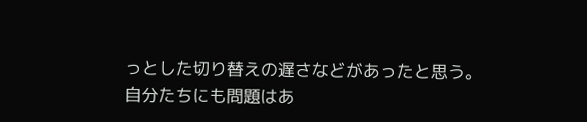っとした切り替えの遅さなどがあったと思う。自分たちにも問題はあ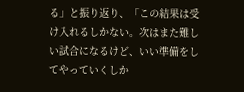る」と振り返り、「この結果は受け入れるしかない。次はまた難しい試合になるけど、いい準備をしてやっていくしか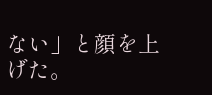ない」と顔を上げた。